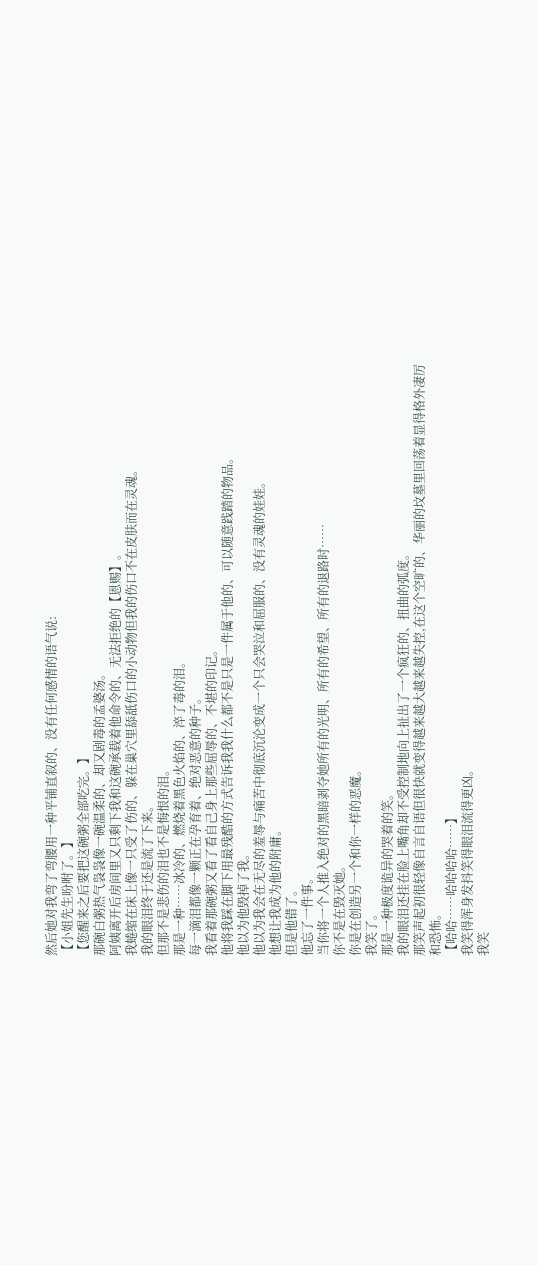然后她对我弯了弯腰用一种平铺直叙的、没有任何感情的语气说:
【小姐先生吩咐了。】
【您醒来之后要把这碗粥全部吃完。】
那碗白粥热气袅袅像一碗温柔的、却又剧毒的孟婆汤。
阿姨离开后房间里又只剩下我和这碗承载着他命令的、无法拒绝的【恩赐】。
我蜷缩在床上像一只受了伤的、躲在巢穴里舔舐伤口的小动物但我的伤口不在皮肤而在灵魂。
我的眼泪终于还是流了下来。
但那不是悲伤的泪也不是悔恨的泪。
那是一种……冰冷的、燃烧着黑色火焰的、淬了毒的泪。
每一滴泪都像一颗正在孕育着、绝对恶意的种子。
我看着那碗粥又看了看自己身上那些屈辱的、不堪的印记。
他将我踩在脚下用最残酷的方式告诉我我什么都不是只是一件属于他的、可以随意践踏的物品。
他以为他毁掉了我。
他以为我会在无尽的羞辱与痛苦中彻底沉沦变成一个只会哭泣和屈服的、没有灵魂的娃娃。
他想让我成为他的附庸。
但是他错了。
他忘了一件事。
当你将一个人推入绝对的黑暗剥夺她所有的光明、所有的希望、所有的退路时……
你不是在毁灭她。
你是在创造另一个和你一样的恶魔。
我笑了。
那是一种极度诡异的哭着的笑。
我的眼泪还挂在脸上嘴角却不受控制地向上扯出了一个疯狂的、扭曲的弧度。
那笑声起初很轻像自言自语但很快就变得越来越大越来越失控,在这个空旷的、华丽的坟墓里回荡着显得格外凄厉和恐怖。
【哈哈……哈哈哈哈……】
我笑得浑身发抖笑得眼泪流得更凶。
我笑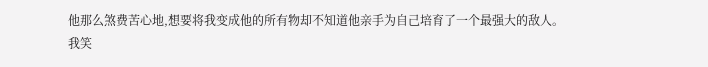他那么煞费苦心地,想要将我变成他的所有物却不知道他亲手为自己培育了一个最强大的敌人。
我笑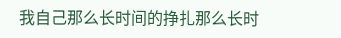我自己那么长时间的挣扎那么长时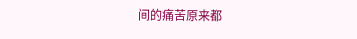间的痛苦原来都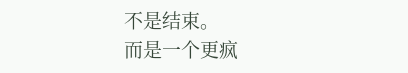不是结束。
而是一个更疯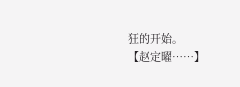狂的开始。
【赵定曜……】